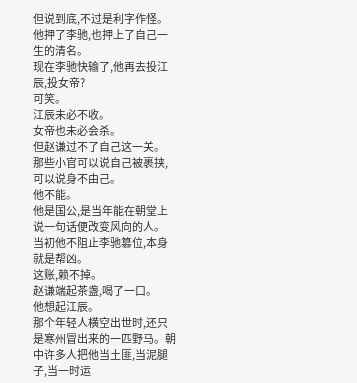但说到底,不过是利字作怪。
他押了李驰,也押上了自己一生的清名。
现在李驰快输了,他再去投江辰,投女帝?
可笑。
江辰未必不收。
女帝也未必会杀。
但赵谦过不了自己这一关。
那些小官可以说自己被裹挟,可以说身不由己。
他不能。
他是国公,是当年能在朝堂上说一句话便改变风向的人。
当初他不阻止李驰篡位,本身就是帮凶。
这账,赖不掉。
赵谦端起茶盏,喝了一口。
他想起江辰。
那个年轻人横空出世时,还只是寒州冒出来的一匹野马。朝中许多人把他当土匪,当泥腿子,当一时运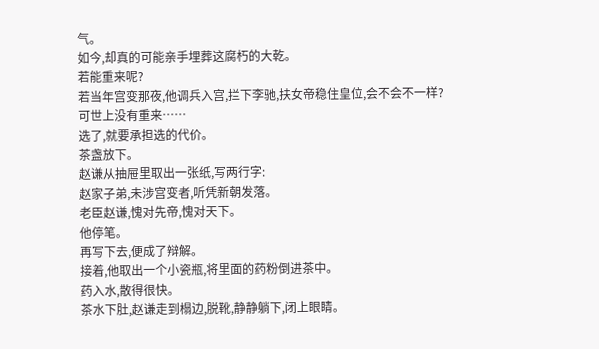气。
如今,却真的可能亲手埋葬这腐朽的大乾。
若能重来呢?
若当年宫变那夜,他调兵入宫,拦下李驰,扶女帝稳住皇位,会不会不一样?
可世上没有重来……
选了,就要承担选的代价。
茶盏放下。
赵谦从抽屉里取出一张纸,写两行字:
赵家子弟,未涉宫变者,听凭新朝发落。
老臣赵谦,愧对先帝,愧对天下。
他停笔。
再写下去,便成了辩解。
接着,他取出一个小瓷瓶,将里面的药粉倒进茶中。
药入水,散得很快。
茶水下肚,赵谦走到榻边,脱靴,静静躺下,闭上眼睛。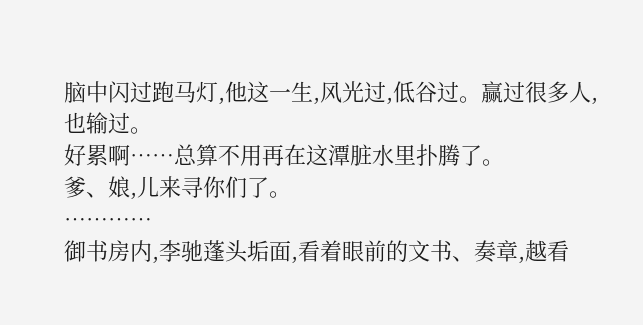脑中闪过跑马灯,他这一生,风光过,低谷过。赢过很多人,也输过。
好累啊……总算不用再在这潭脏水里扑腾了。
爹、娘,儿来寻你们了。
…………
御书房内,李驰蓬头垢面,看着眼前的文书、奏章,越看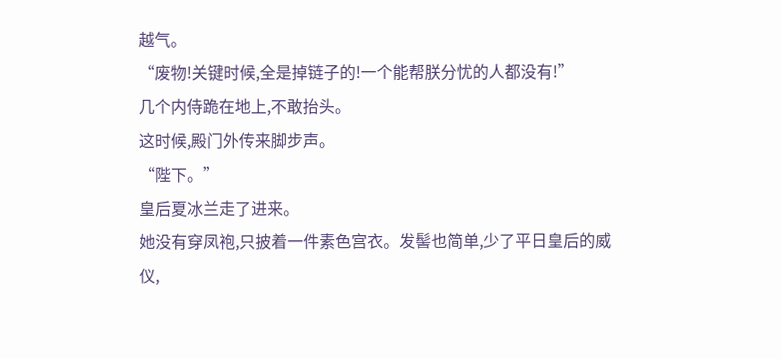越气。
“废物!关键时候,全是掉链子的!一个能帮朕分忧的人都没有!”
几个内侍跪在地上,不敢抬头。
这时候,殿门外传来脚步声。
“陛下。”
皇后夏冰兰走了进来。
她没有穿凤袍,只披着一件素色宫衣。发髻也简单,少了平日皇后的威仪,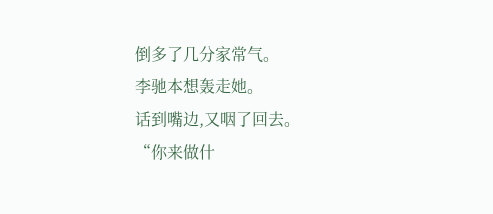倒多了几分家常气。
李驰本想轰走她。
话到嘴边,又咽了回去。
“你来做什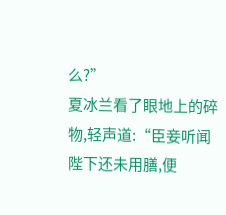么?”
夏冰兰看了眼地上的碎物,轻声道:“臣妾听闻陛下还未用膳,便